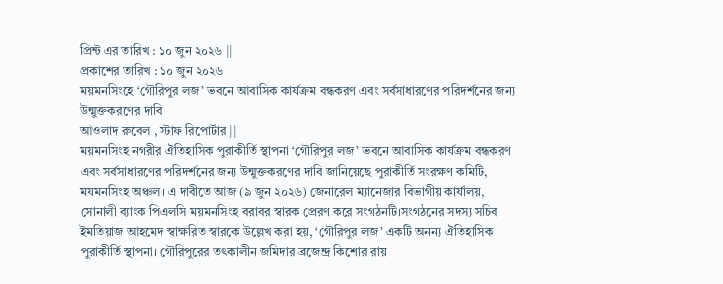প্রিন্ট এর তারিখ : ১০ জুন ২০২৬ ||
প্রকাশের তারিখ : ১০ জুন ২০২৬
ময়মনসিংহে ‘গৌরিপুর লজ’ ভবনে আবাসিক কার্যক্রম বন্ধকরণ এবং সর্বসাধারণের পরিদর্শনের জন্য উন্মুক্তকরণের দাবি
আওলাদ রুবেল , স্টাফ রিপোর্টার ||
ময়মনসিংহ নগরীর ঐতিহাসিক পুরাকীর্তি স্থাপনা ‘গৌরিপুর লজ’ ভবনে আবাসিক কার্যক্রম বন্ধকরণ এবং সর্বসাধারণের পরিদর্শনের জন্য উন্মুক্তকরণের দাবি জানিয়েছে পুরাকীর্তি সংরক্ষণ কমিটি, মযমনসিংহ অঞ্চল। এ দাবীতে আজ (৯ জুন ২০২৬) জেনারেল ম্যানেজার বিভাগীয় কার্যালয়, সোনালী ব্যাংক পিএলসি ময়মনসিংহ বরাবর স্বারক প্রেরণ করে সংগঠনটি।সংগঠনের সদস্য সচিব ইমতিয়াজ আহমেদ স্বাক্ষরিত স্বারকে উল্লেখ করা হয়, ‘গৌরিপুর লজ’ একটি অনন্য ঐতিহাসিক পুরাকীর্তি স্থাপনা। গৌরিপুরের তৎকালীন জমিদার ব্রজেন্দ্র কিশোর রায়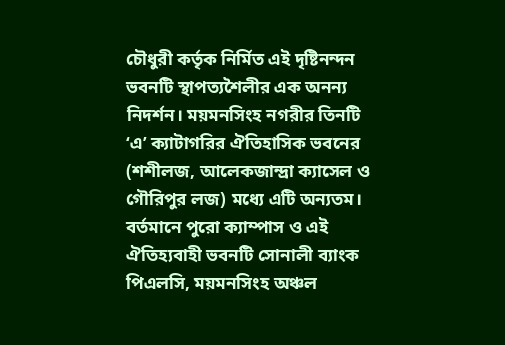চৌধুরী কর্তৃক নির্মিত এই দৃষ্টিনন্দন ভবনটি স্থাপত্যশৈলীর এক অনন্য নিদর্শন। ময়মনসিংহ নগরীর তিনটি ‘এ’ ক্যাটাগরির ঐতিহাসিক ভবনের (শশীলজ, আলেকজান্দ্রা ক্যাসেল ও গৌরিপুর লজ) মধ্যে এটি অন্যতম। বর্তমানে পুরো ক্যাম্পাস ও এই ঐতিহ্যবাহী ভবনটি সোনালী ব্যাংক পিএলসি, ময়মনসিংহ অঞ্চল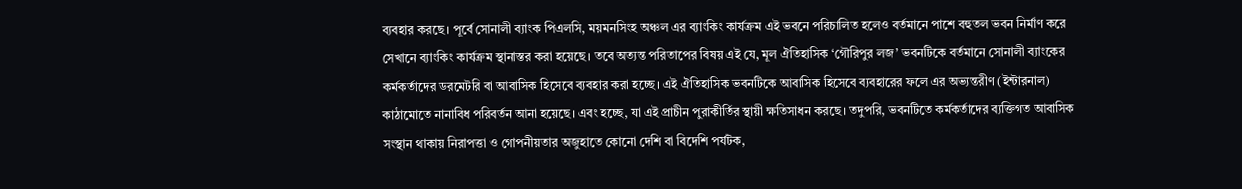ব্যবহার করছে। পূর্বে সোনালী ব্যাংক পিএলসি, ময়মনসিংহ অঞ্চল এর ব্যাংকিং কার্যক্রম এই ভবনে পরিচালিত হলেও বর্তমানে পাশে বহুতল ভবন নির্মাণ করে সেখানে ব্যাংকিং কার্যক্রম স্থানাস্তর করা হয়েছে। তবে অত্যন্ত পরিতাপের বিষয় এই যে, মূল ঐতিহাসিক ‘গৌরিপুর লজ’ ভবনটিকে বর্তমানে সোনালী ব্যাংকের কর্মকর্তাদের ডরমেটরি বা আবাসিক হিসেবে ব্যবহার করা হচ্ছে। এই ঐতিহাসিক ভবনটিকে আবাসিক হিসেবে ব্যবহারের ফলে এর অভ্যন্তরীণ (ইন্টারনাল) কাঠামোতে নানাবিধ পরিবর্তন আনা হয়েছে। এবং হচ্ছে, যা এই প্রাচীন পুরাকীর্তির স্থায়ী ক্ষতিসাধন করছে। তদুপরি, ভবনটিতে কর্মকর্তাদের ব্যক্তিগত আবাসিক সংস্থান থাকায় নিরাপত্তা ও গোপনীয়তার অজুহাতে কোনো দেশি বা বিদেশি পর্যটক,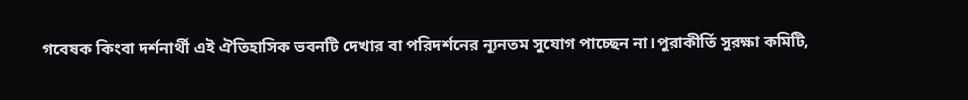গবেষক কিংবা দর্শনার্থী এই ঐতিহাসিক ভবনটি দেখার বা পরিদর্শনের ন্যূনতম সুযোগ পাচ্ছেন না।পুরাকীর্তি সুরক্ষা কমিটি,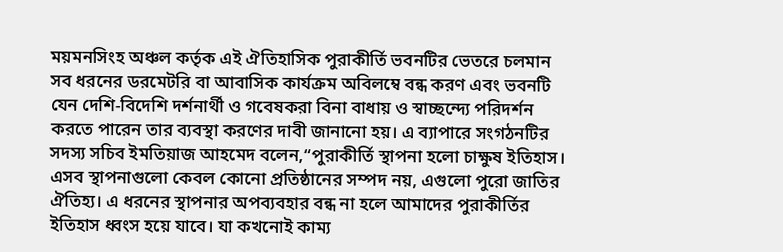ময়মনসিংহ অঞ্চল কর্তৃক এই ঐতিহাসিক পুরাকীর্তি ভবনটির ভেতরে চলমান সব ধরনের ডরমেটরি বা আবাসিক কার্যক্রম অবিলম্বে বন্ধ করণ এবং ভবনটি যেন দেশি-বিদেশি দর্শনার্থী ও গবেষকরা বিনা বাধায় ও স্বাচ্ছন্দ্যে পরিদর্শন করতে পারেন তার ব্যবস্থা করণের দাবী জানানো হয়। এ ব্যাপারে সংগঠনটির সদস্য সচিব ইমতিয়াজ আহমেদ বলেন,“পুরাকীর্তি স্থাপনা হলো চাক্ষুষ ইতিহাস। এসব স্থাপনাগুলো কেবল কোনো প্রতিষ্ঠানের সম্পদ নয়, এগুলো পুরো জাতির ঐতিহ্য। এ ধরনের স্থাপনার অপব্যবহার বন্ধ না হলে আমাদের পুরাকীর্তির ইতিহাস ধ্বংস হয়ে যাবে। যা কখনোই কাম্য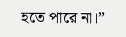হতে পারে না।”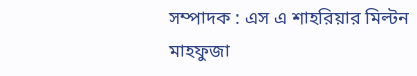সম্পাদক : এস এ শাহরিয়ার মিল্টন
মাহফুজা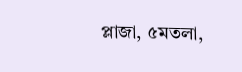প্লাজা, ৫মতলা,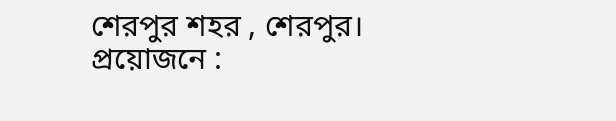শেরপুর শহর , শেরপুর।
প্রয়োজনে :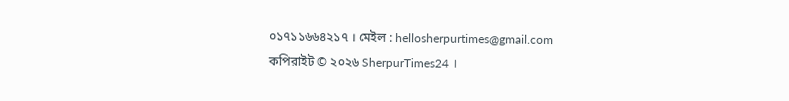০১৭১১৬৬৪২১৭ । মেইল : hellosherpurtimes@gmail.com
কপিরাইট © ২০২৬ SherpurTimes24 ।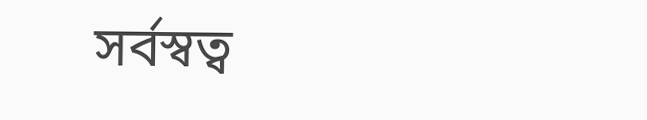সর্বস্বত্ব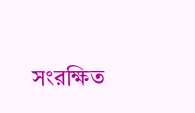সংরক্ষিত